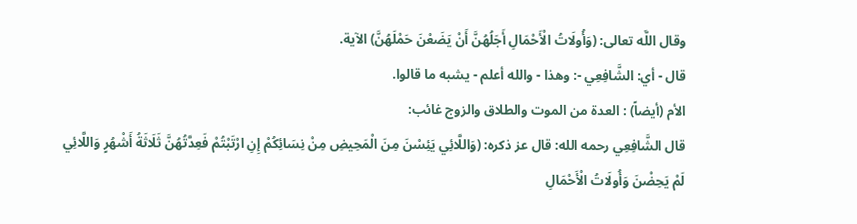وقال اللَّه تعالى: (وَأُولَاتُ الْأَحْمَالِ أَجَلُهُنَّ أَنْ يَضَعْنَ حَمْلَهُنَّ) الآية.
قال - أي: الشَّافِعِي -: وهذا - والله أعلم - يشبه ما قالوا.
الأم (أيضاً) : العدة من الموت والطلاق والزوج غائب:
قال الشَّافِعِي رحمه الله: قال عز ذكره: (وَاللَّائِي يَئِسْنَ مِنَ الْمَحِيضِ مِنْ نِسَائِكُمْ إِنِ ارْتَبْتُمْ فَعِدَّتُهُنَّ ثَلَاثَةُ أَشْهُرٍ وَاللَّائِي لَمْ يَحِضْنَ وَأُولَاتُ الْأَحْمَالِ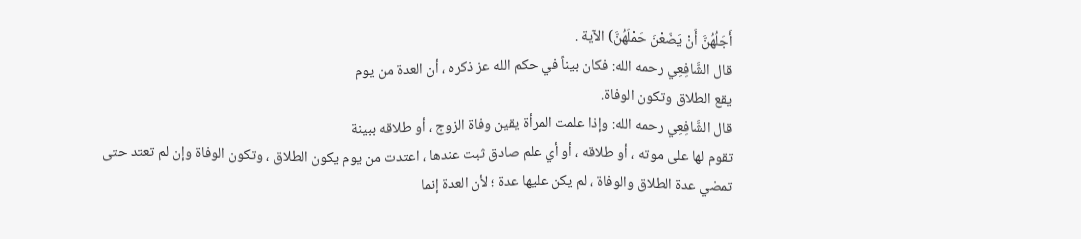أَجَلُهُنَّ أَنْ يَضَعْنَ حَمْلَهُنَّ) الآية .
قال الشَّافِعِي رحمه الله: فكان بيناً في حكم الله عز ذكره ، أن العدة من يوم
يقع الطلاق وتكون الوفاة.
قال الشَّافِعِي رحمه الله: وإذا علمت المرأة يقين وفاة الزوج ، أو طلاقه ببينة
تقوم لها على موته ، أو طلاقه ، أو أي علم صادق ثبت عندها ، اعتدت من يوم يكون الطلاق ، وتكون الوفاة وإن لم تعتد حتى تمضي عدة الطلاق والوفاة ، لم يكن عليها عدة ؛ لأن العدة إنما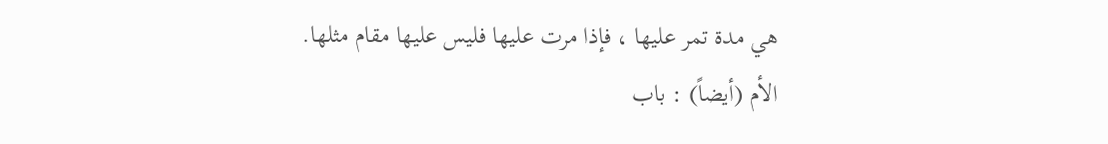هي مدة تمر عليها ، فإذا مرت عليها فليس عليها مقام مثلها.
الأم (أيضاً) : باب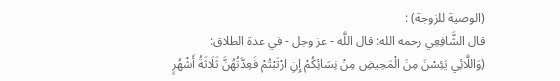(الوصية للزوجة) :
قال الشَّافِعِي رحمه الله: قال اللَّه - عز وجل - في عدة الطلاق:
(وَاللَّائِي يَئِسْنَ مِنَ الْمَحِيضِ مِنْ نِسَائِكُمْ إِنِ ارْتَبْتُمْ فَعِدَّتُهُنَّ ثَلَاثَةُ أَشْهُرٍ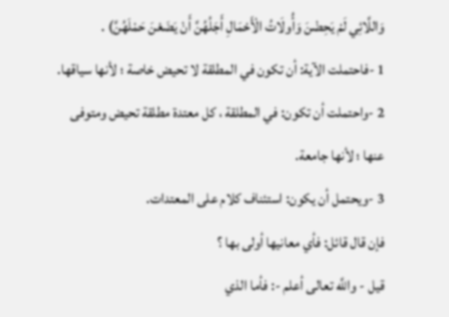وَاللَّائِي لَمْ يَحِضْنَ وَأُولَاتُ الْأَحْمَالِ أَجَلُهُنَّ أَنْ يَضَعْنَ حَمْلَهُنَّ) .
1 -فاحتملت الآية: أن تكون في المطلقة لا تحيض خاصة ؛ لأنها سياقها.
2 -واحتملت أن تكون: في المطلقة ، كل معتدة مطلقة تحيض ومتوفى
عنها ؛ لأنها جامعة.
3 -ويحتمل أن يكون: استئناف كلام على المعتدات.
فإن قال قائل: فأي معانيها أولى بها ؟
قيل - واللَّه تعالى أعلم -: فأما الذي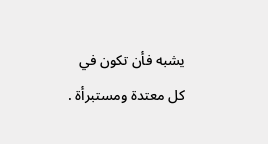يشبه فأن تكون في كل معتدة ومستبرأة .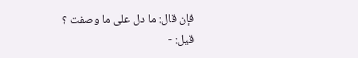فإن قال: ما دل على ما وصفت ؟
قيل: -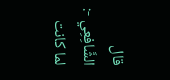قال الشَّافِعِي -: لما كانت